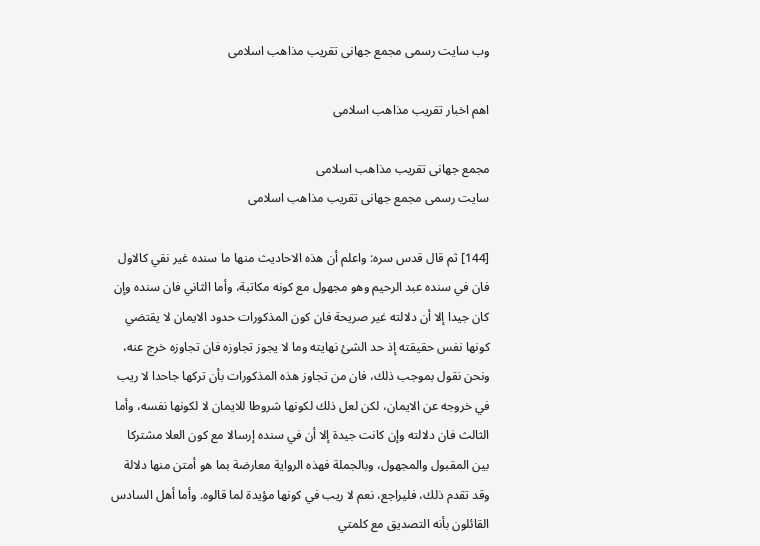وب سایت رسمی مجمع جهانى تقريب مذاهب اسلامى

اهم اخبار تقریب مذاهب اسلامی

مجمع جهانى تقريب مذاهب اسلامى
سایت رسمی مجمع جهانى تقريب مذاهب اسلامى

[144] ثم قال قدس سره: واعلم أن هذه الاحاديث منها ما سنده غير نقي كالاول فان في سنده عبد الرحيم وهو مجهول مع كونه مكاتبة، وأما الثاني فان سنده وإن كان جيدا إلا أن دلالته غير صريحة فان كون المذكورات حدود الايمان لا يقتضي كونها نفس حقيقته إذ حد الشئ نهايته وما لا يجوز تجاوزه فان تجاوزه خرج عنه، ونحن نقول بموجب ذلك، فان من تجاوز هذه المذكورات بأن تركها جاحدا لا ريب في خروجه عن الايمان، لكن لعل ذلك لكونها شروطا للايمان لا لكونها نفسه، وأما الثالث فان دلالته وإن كانت جيدة إلا أن في سنده إرسالا مع كون العلا مشتركا بين المقبول والمجهول، وبالجملة فهذه الرواية معارضة بما هو أمتن منها دلالة وقد تقدم ذلك، فليراجع، نعم لا ريب في كونها مؤيدة لما قالوه. وأما أهل السادس القائلون بأنه التصديق مع كلمتي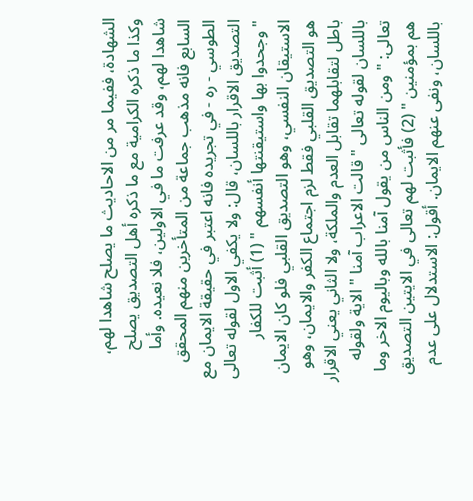الشهادة، ففيما مر من الاحاديث ما يصلح شاهدا لهم، وكذا ما ذكره الكرامية مع ما ذكره أهل التصديق يصلح شاهدا لهم، وقد عرفت ما في الاولين، فلا نعيده. وأما السابع فانه مذهب جماعة من المتأخرين منهم المحقق الطوسي - ره - في تجريده فانه اعتبر في حقيقة الايمان مع التصديق الاقرار باللسان، قال: ولا يكفي الاول لقوله تعالى " وجحدوا بها واستيقنتها أنفسهم " (1) أثبت للكفار الاستيقان النفسي، وهو التصديق القلبي فلو كان الايمان هو التصديق القلبي فقط لزم اجتماع الكفر والايمان، وهو باطل لتقابلهما تقابل العدم والملكة، ولا الثاني يعني الاقرار باللسان لقوله تعالى " قالت الاعراب آمنا " الاية ولقوله تعالى: " ومن الناس من يقول آمنا بالله وباليوم الاخر وما هم بمؤمنين " (2) فأثبت لهم تعالى في الايتين التصديق باللسان، ونفى عنهم الايمان. أقول: الاستدلال على عدم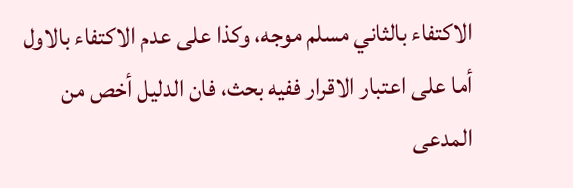الاكتفاء بالثاني مسلم موجه، وكذا على عدم الاكتفاء بالاول أما على اعتبار الاقرار ففيه بحث، فان الدليل أخص من المدعى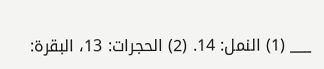___ (1) النمل: 14. (2) الحجرات: 13، البقرة: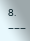8. ___